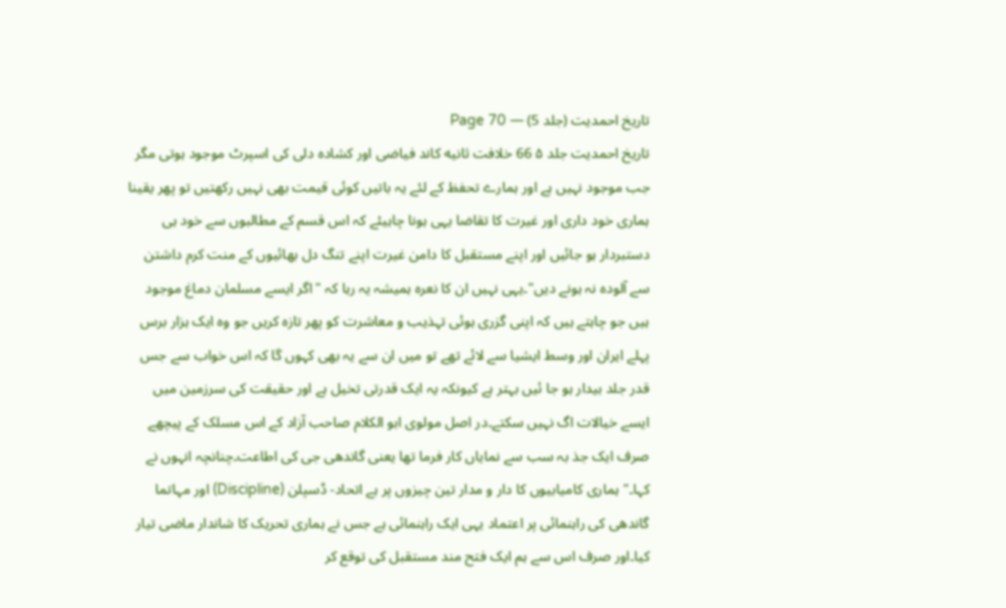تاریخ احمدیت (جلد 5) — Page 70
تاریخ احمدیت جلد ۵ 66 خلافت ثانیه کاند فیاضی اور کشادہ دلی کی اسپرٹ موجود ہوتی مگر جب موجود نہیں ہے اور ہمارے تحفظ کے لئے یہ باتیں کوئی قیمت بھی نہیں رکھتیں تو پھر یقینا ہماری خود داری اور غیرت کا تقاضا یہی ہونا چاہیئے کہ اس قسم کے مطالبوں سے خود ہی دستبردار ہو جائیں اور اپنے مستقبل کا دامن غیرت اپنے تنگ دل بھائیوں کے منت کرم داشتن سے آلودہ نہ ہونے دیں"۔یہی نہیں ان کا نعرہ ہمیشہ یہ رہا کہ "اگر ایسے مسلمان دماغ موجود ہیں جو چاہتے ہیں کہ اپنی گزری ہوئی تہذیب و معاشرت کو پھر تازہ کریں جو وہ ایک ہزار برس پہلے ایران اور وسط ایشیا سے لائے تھے تو میں ان سے یہ بھی کہوں گا کہ اس خواب سے جس قدر جلد بیدار ہو جا ئیں بہتر ہے کیونکہ یہ ایک قدرتی تخیل ہے اور حقیقت کی سرزمین میں ایسے خیالات اگ نہیں سکتے۔در اصل مولوی ابو الکلام صاحب آزاد کے اس مسلک کے پیچھے صرف ایک جذ بہ سب سے نمایاں کار فرما تھا یعنی گاندھی جی کی اطاعت۔چنانچہ انہوں نے کہا۔" ہماری کامیابیوں کا دار و مدار تین چیزوں پر ہے اتحاد- ڈسپلن (Discipline) اور مہاتما گاندھی کی راہنمائی پر اعتماد یہی ایک راہنمائی ہے جس نے ہماری تحریک کا شاندار ماضی تیار کیا۔اور صرف اس سے ہم ایک فتح مند مستقبل کی توقع کر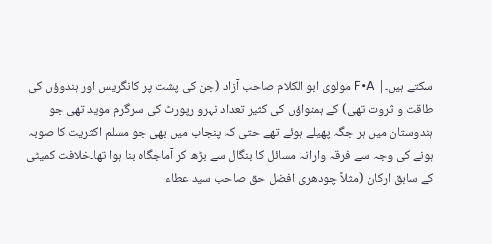سکتے ہیں۔| F•A مولوی ابو الکلام صاحب آزاد (جن کی پشت پر کانگریس اور ہندوؤں کی طاقت و ثروت تھی) کے ہمنواؤں کی کثیر تعداد نہرو رپورٹ کی سرگرم موید تھی جو ہندوستان میں ہر جگہ پھیلے ہوئے تھے حتی کہ پنجاب میں بھی جو مسلم اکثریت کا صوبہ ہونے کی وجہ سے فرقہ وارانہ مسائل کا بنگال سے بڑھ کر آماجگاہ بنا ہوا تھا۔خلافت کمیٹی کے سابق ارکان (مثلاً چودھری افضل حق صاحب سید عطاء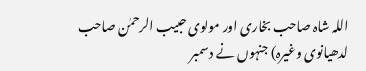اللہ شاہ صاحب بخاری اور مولوی حبیب الرحمٰن صاحب لدھیانوی وغیرہ) جنہوں نے دسمبر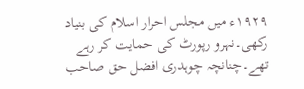۱۹۲۹ء میں مجلس احرار اسلام کی بنیاد رکھی۔نہرو رپورٹ کی حمایت کر رہے تھے۔چنانچہ چوہدری افضل حق صاحب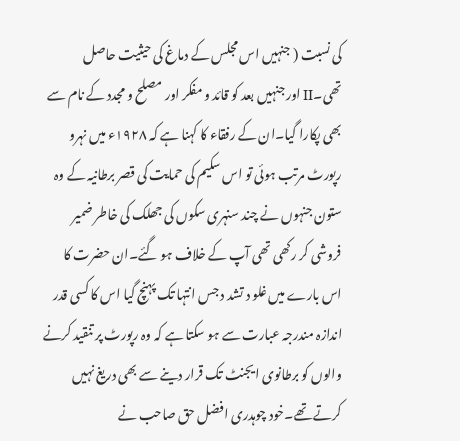کی نسبت ( جنہیں اس مجلس کے دماغ کی حیثیت حاصل تھی۔II اور جنہیں بعد کو قائد و مفکر اور مصلح و مجدد کے نام سے بھی پکارا گیا۔ان کے رفقاء کا کہنا ہے کہ ۱۹۲۸ء میں نہرو رپورٹ مرتب ہوئی تو اس سکیم کی حمایت کی قصر برطانیہ کے وہ ستون جنہوں نے چند سنہری سکوں کی جھلک کی خاطر ضمیر فروشی کر رکھی تھی آپ کے خلاف ہو گئے۔ان حضرت کا اس بارے میں غلو د تشد د جس انتہا تک پہنچ گیا اس کا کسی قدر اندازہ مندرجہ عبارت سے ہو سکتا ہے کہ وہ رپورٹ پر تنقید کرنے والوں کو برطانوی ایجنٹ تک قرار دینے سے بھی دریغ نہیں کرتے تھے۔خود چوہدری افضل حق صاحب نے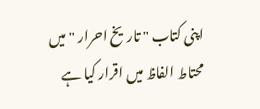اپنی کتاب " تاریخ احرار " میں محتاط الفاظ میں اقرار کیا ہے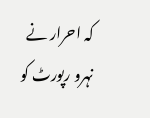کہ احرار نے نہرو رپورٹ کو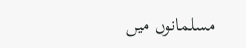مسلمانوں میں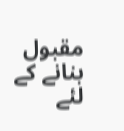مقبول بنانے کے لئے